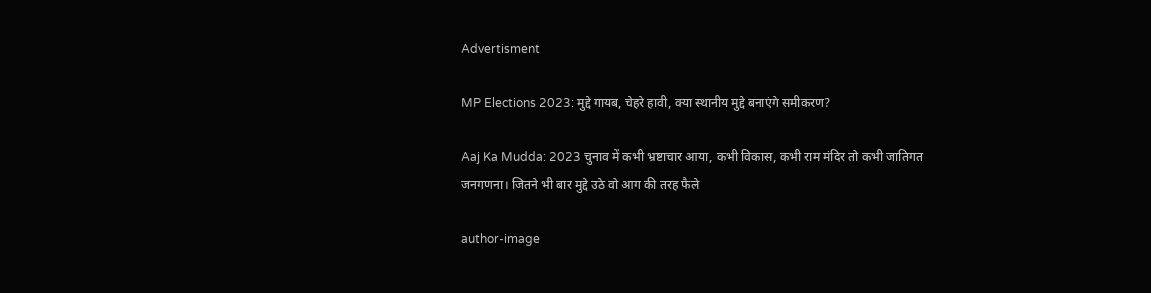Advertisment

MP Elections 2023: मुद्दे गायब, चेहरे हावी, क्या स्थानीय मुद्दे बनाएंगे समीकरण?

Aaj Ka Mudda: 2023 चुनाव में कभी भ्रष्टाचार आया, कभी विकास, कभी राम मंदिर तो कभी जातिगत जनगणना। जितने भी बार मुद्दे उठे वो आग की तरह फैले

author-image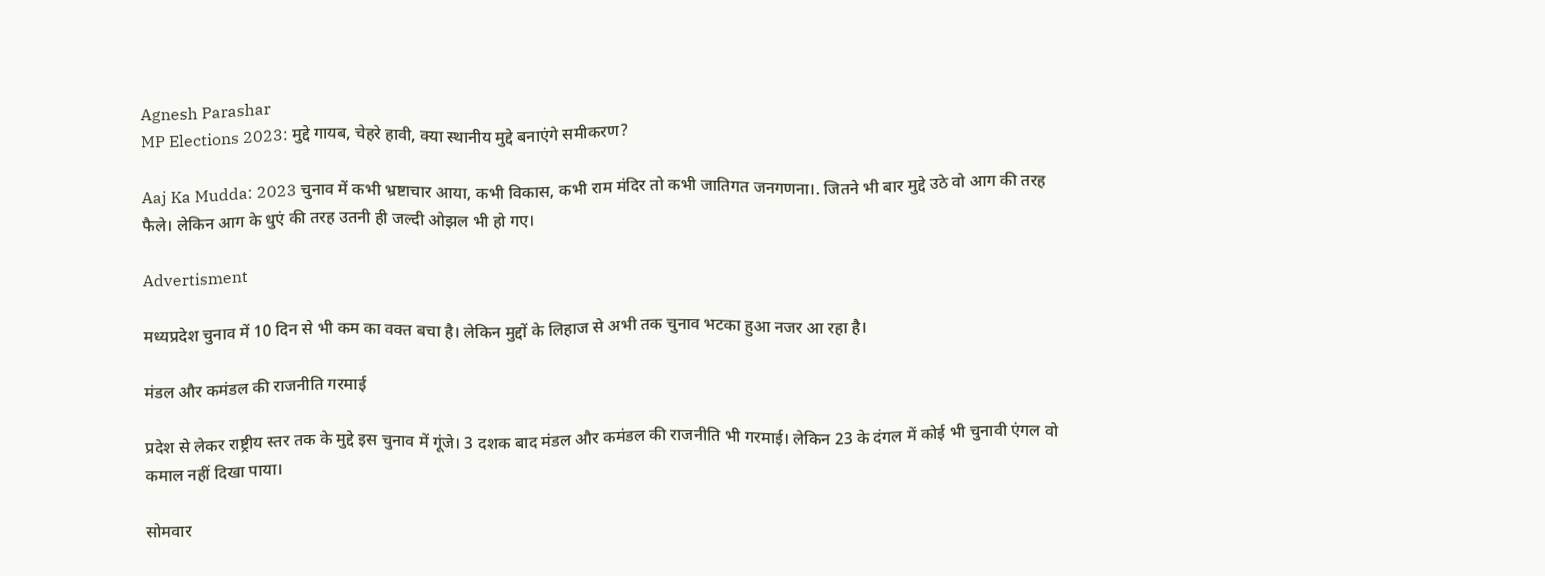Agnesh Parashar
MP Elections 2023: मुद्दे गायब, चेहरे हावी, क्या स्थानीय मुद्दे बनाएंगे समीकरण?

Aaj Ka Mudda: 2023 चुनाव में कभी भ्रष्टाचार आया, कभी विकास, कभी राम मंदिर तो कभी जातिगत जनगणना।. जितने भी बार मुद्दे उठे वो आग की तरह फैले। लेकिन आग के धुएं की तरह उतनी ही जल्दी ओझल भी हो गए।

Advertisment

मध्यप्रदेश चुनाव में 10 दिन से भी कम का वक्त बचा है। लेकिन मुद्दों के लिहाज से अभी तक चुनाव भटका हुआ नजर आ रहा है।

मंडल और कमंडल की राजनीति गरमाई

प्रदेश से लेकर राष्ट्रीय स्तर तक के मुद्दे इस चुनाव में गूंजे। 3 दशक बाद मंडल और कमंडल की राजनीति भी गरमाई। लेकिन 23 के दंगल में कोई भी चुनावी एंगल वो कमाल नहीं दिखा पाया।

सोमवार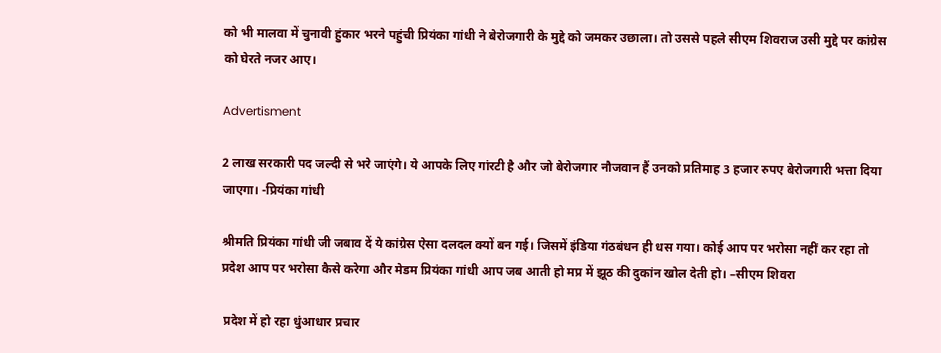को भी मालवा में चुनावी हुंकार भरने पहुंची प्रियंका गांधी ने बेरोजगारी के मुद्दे को जमकर उछाला। तो उससे पहले सीएम शिवराज उसी मुद्दे पर कांग्रेस को घेरते नजर आए।

Advertisment

2 लाख सरकारी पद जल्दी से भरे जाएंगे। ये आपके लिए गांरटी है और जो बेरोजगार नौजवान हैं उनको प्रतिमाह 3 हजार रुपए बेरोजगारी भत्ता दिया जाएगा। -प्रियंका गांधी

श्रीमति प्रियंका गांधी जी जबाव दें ये कांग्रेस ऐसा दलदल क्यों बन गई। जिसमें इंडिया गंठबंधन ही धस गया। कोई आप पर भरोसा नहीं कर रहा तो प्रदेश आप पर भरोसा कैसे करेगा और मेडम प्रियंका गांधी आप जब आती हो मप्र में झूठ की दुकांन खोल देती हो। –सीएम शिवरा

 प्रदेश में हो रहा धुंआधार प्रचार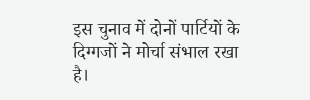इस चुनाव में दोनों पार्टियों के दिग्गजों ने मोर्चा संभाल रखा है।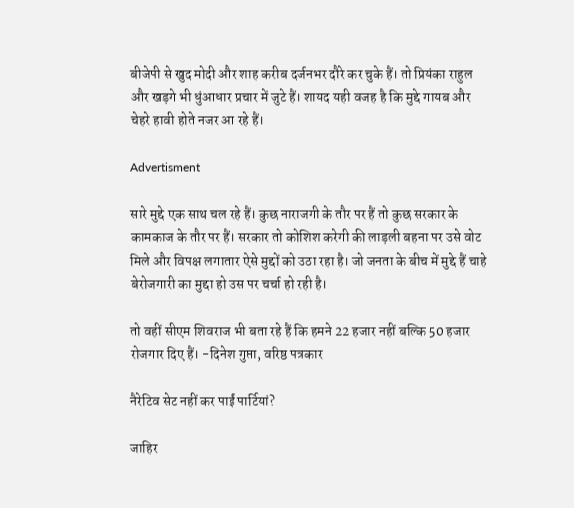बीजेपी से खुद मोदी और शाह करीब दर्जनभर दौरे कर चुके हैं। तो प्रियंका राहुल और खड़गे भी धुंआधार प्रचार में जुटे हैं। शायद यही वजह है कि मुद्दे गायब और चेहरे हावी होते नजर आ रहे हैं।

Advertisment

सारे मुद्दे एक साथ चल रहे हैं। कुछ नाराजगी के तौर पर हैं तो कुछ सरकार के कामकाज के तौर पर हैं। सरकार तो कोशिश करेगी की लाड़ली बहना पर उसे वोट मिले और विपक्ष लगातार ऐसे मुद्दों को उठा रहा है। जो जनता के बीच में मुद्दे हैं चाहे बेरोजगारी का मुद्दा हो उस पर चर्चा हो रही है।

तो वहीं सीएम शिवराज भी बता रहे हैं कि हमने 22 हजार नहीं बल्कि 50 हजार रोजगार दिए हैं। -दिनेश गुप्ता, वरिष्ठ पत्रकार

नैरेटिव सेट नहीं कर पाईं पार्टियां?

जाहिर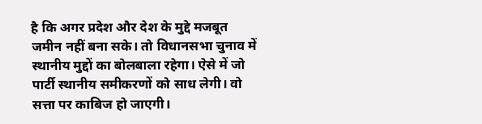है कि अगर प्रदेश और देश के मुद्दे मजबूत जमीन नहीं बना सके। तो विधानसभा चुनाव में स्थानीय मुद्दों का बोलबाला रहेगा। ऐसे में जो पार्टी स्थानीय समीकरणों को साध लेगी। वो सत्ता पर काबिज हो जाएगी।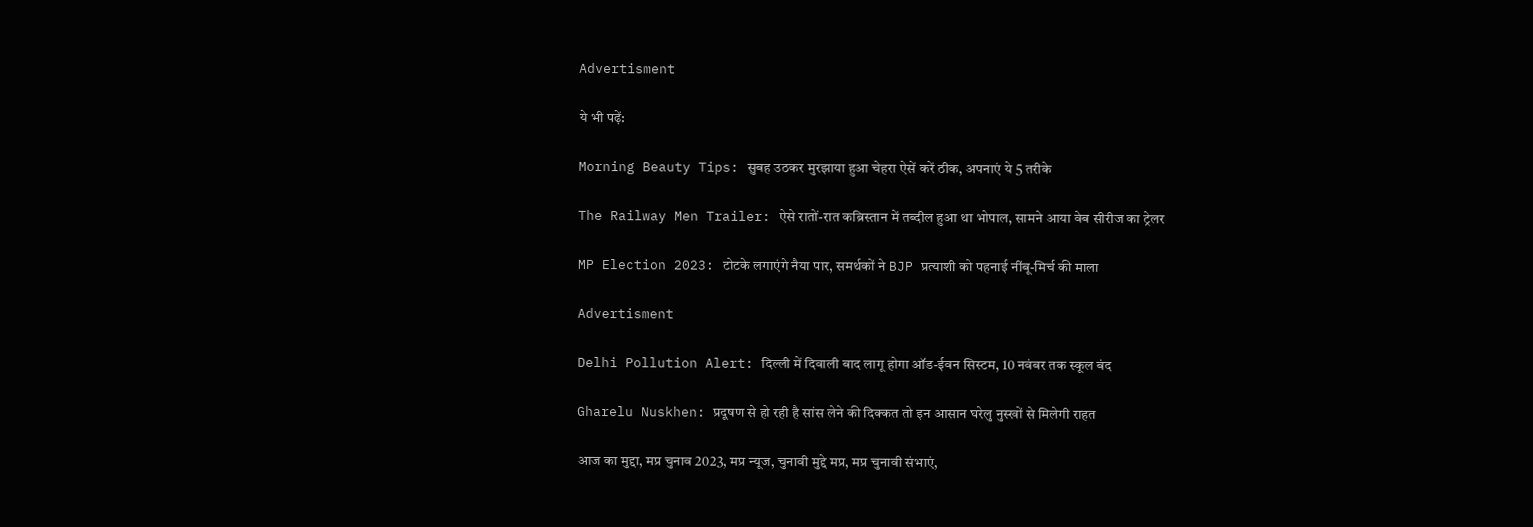Advertisment

ये भी पढ़ें:

Morning Beauty Tips: सुबह उठकर मुरझाया हुआ चेहरा ऐसें करें ठीक, अपनाएं ये 5 तरीके

The Railway Men Trailer: ऐसे रातों-रात कब्रिस्तान में तब्दील हुआ था भोपाल, सामने आया वेब सीरीज का ट्रेलर

MP Election 2023: टोटके लगाएंगे नैया पार, समर्थकों ने BJP प्रत्‍याशी को पहनाई नींबू-मिर्च की माला

Advertisment

Delhi Pollution Alert: दिल्ली में दिवाली बाद लागू होगा ऑड-ईवन सिस्टम, 10 नवंबर तक स्कूल बंद

Gharelu Nuskhen: प्रदूषण से हो रही है सांस लेने की दिक्कत तो इन आसान घरेलु नुस्खों से मिलेगी राहत

आज का मुद्दा, मप्र चुनाव 2023, मप्र न्यूज, चुनावी मुद्दे मप्र, मप्र चुनावी संभाएं,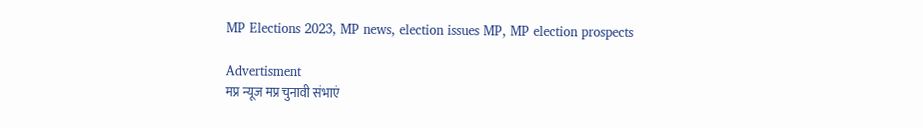MP Elections 2023, MP news, election issues MP, MP election prospects

Advertisment
मप्र न्यूज मप्र चुनावी संभाएं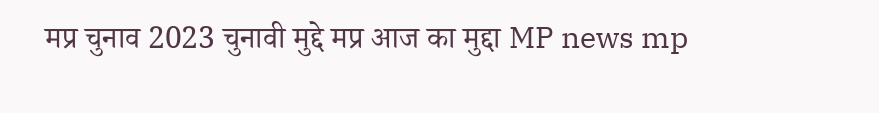मप्र चुनाव 2023 चुनावी मुद्दे मप्र आज का मुद्दा MP news mp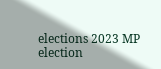elections 2023 MP election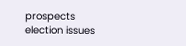prospects election issues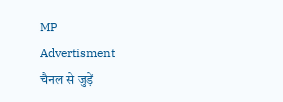MP
Advertisment
चैनल से जुड़ें